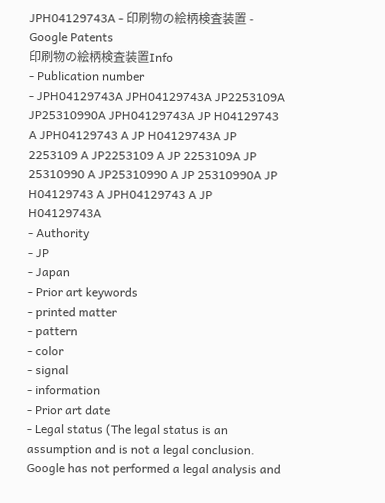JPH04129743A - 印刷物の絵柄検査装置 - Google Patents
印刷物の絵柄検査装置Info
- Publication number
- JPH04129743A JPH04129743A JP2253109A JP25310990A JPH04129743A JP H04129743 A JPH04129743 A JP H04129743A JP 2253109 A JP2253109 A JP 2253109A JP 25310990 A JP25310990 A JP 25310990A JP H04129743 A JPH04129743 A JP H04129743A
- Authority
- JP
- Japan
- Prior art keywords
- printed matter
- pattern
- color
- signal
- information
- Prior art date
- Legal status (The legal status is an assumption and is not a legal conclusion. Google has not performed a legal analysis and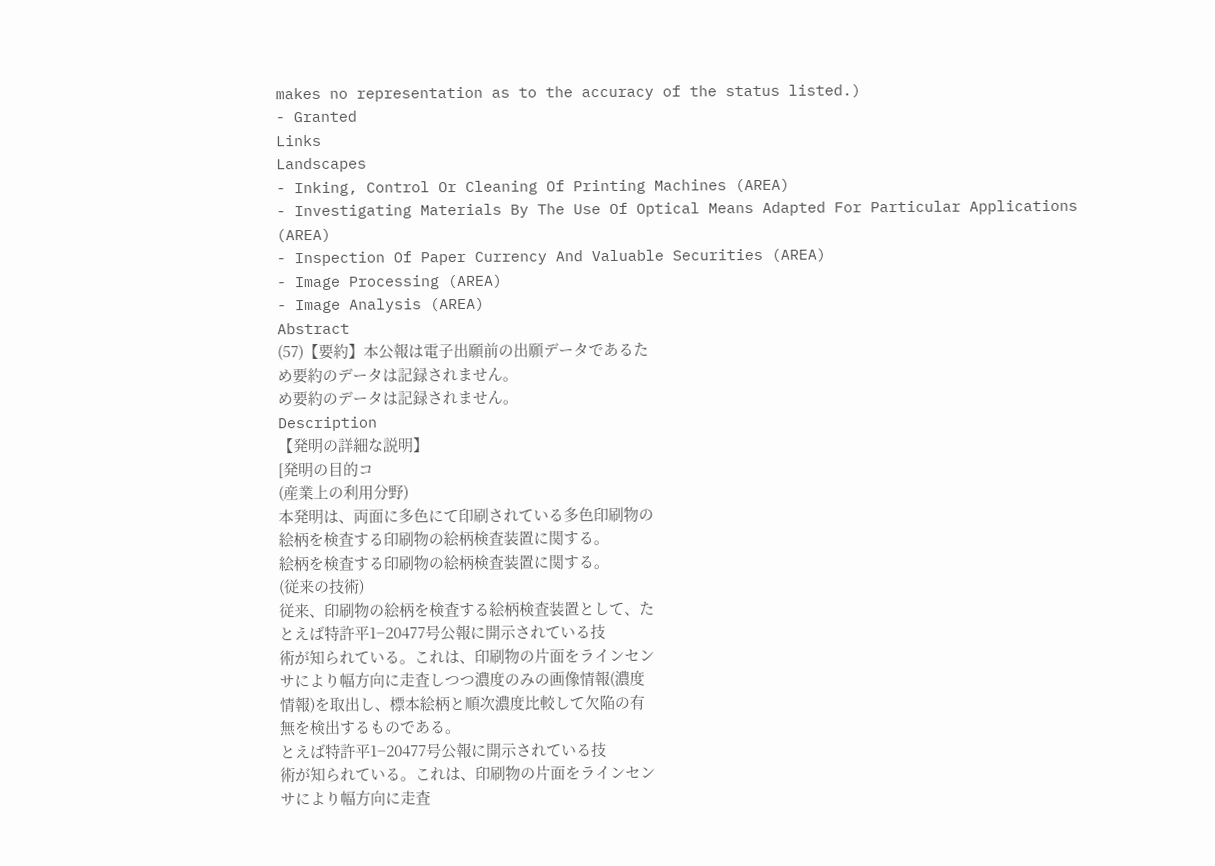makes no representation as to the accuracy of the status listed.)
- Granted
Links
Landscapes
- Inking, Control Or Cleaning Of Printing Machines (AREA)
- Investigating Materials By The Use Of Optical Means Adapted For Particular Applications (AREA)
- Inspection Of Paper Currency And Valuable Securities (AREA)
- Image Processing (AREA)
- Image Analysis (AREA)
Abstract
(57)【要約】本公報は電子出願前の出願データであるた
め要約のデータは記録されません。
め要約のデータは記録されません。
Description
【発明の詳細な説明】
[発明の目的コ
(産業上の利用分野)
本発明は、両面に多色にて印刷されている多色印刷物の
絵柄を検査する印刷物の絵柄検査装置に関する。
絵柄を検査する印刷物の絵柄検査装置に関する。
(従来の技術)
従来、印刷物の絵柄を検査する絵柄検査装置として、た
とえば特許平1−20477号公報に開示されている技
術が知られている。これは、印刷物の片面をラインセン
サにより幅方向に走査しつつ濃度のみの画像情報(濃度
情報)を取出し、標本絵柄と順次濃度比較して欠陥の有
無を検出するものである。
とえば特許平1−20477号公報に開示されている技
術が知られている。これは、印刷物の片面をラインセン
サにより幅方向に走査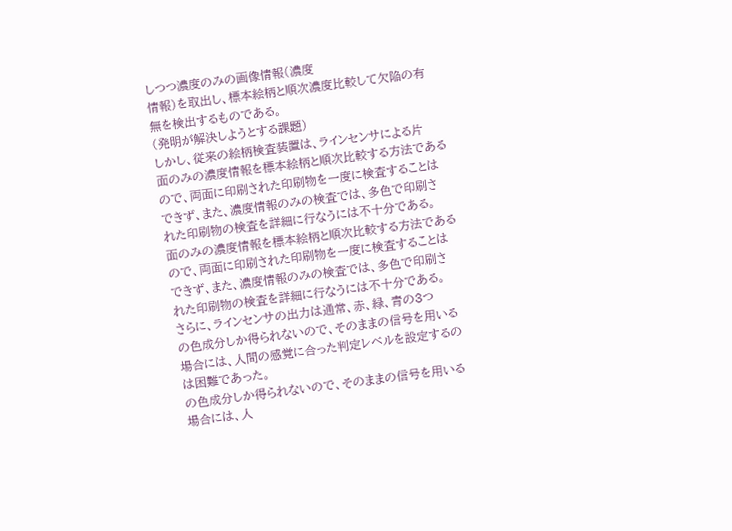しつつ濃度のみの画像情報(濃度
情報)を取出し、標本絵柄と順次濃度比較して欠陥の有
無を検出するものである。
(発明が解決しようとする課題)
しかし、従来の絵柄検査装置は、ラインセンサによる片
面のみの濃度情報を標本絵柄と順次比較する方法である
ので、両面に印刷された印刷物を一度に検査することは
できず、また、濃度情報のみの検査では、多色で印刷さ
れた印刷物の検査を詳細に行なうには不十分である。
面のみの濃度情報を標本絵柄と順次比較する方法である
ので、両面に印刷された印刷物を一度に検査することは
できず、また、濃度情報のみの検査では、多色で印刷さ
れた印刷物の検査を詳細に行なうには不十分である。
さらに、ラインセンサの出力は通常、赤、緑、青の3つ
の色成分しか得られないので、そのままの信号を用いる
場合には、人間の感覚に合った判定レベルを設定するの
は困難であった。
の色成分しか得られないので、そのままの信号を用いる
場合には、人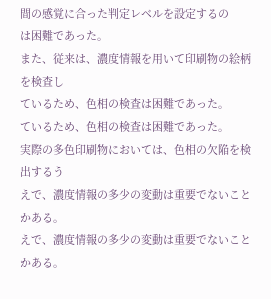間の感覚に合った判定レベルを設定するの
は困難であった。
また、従来は、濃度情報を用いて印刷物の絵柄を検査し
ているため、色相の検査は困難であった。
ているため、色相の検査は困難であった。
実際の多色印刷物においては、色相の欠陥を検出するう
えで、濃度情報の多少の変動は重要でないことかある。
えで、濃度情報の多少の変動は重要でないことかある。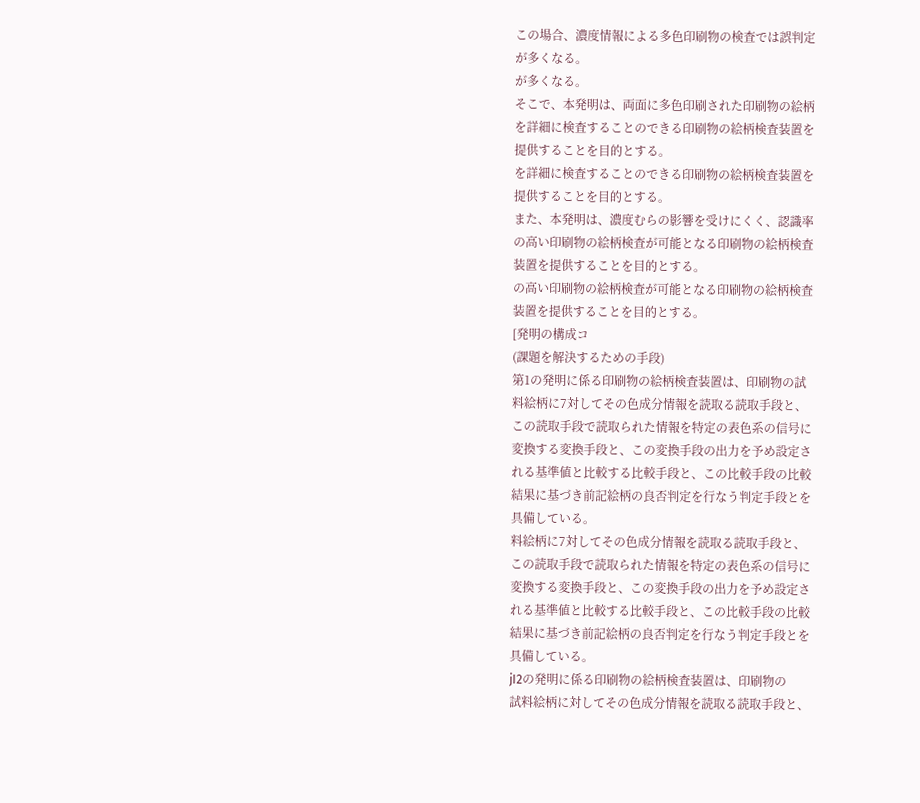この場合、濃度情報による多色印刷物の検査では誤判定
が多くなる。
が多くなる。
そこで、本発明は、両面に多色印刷された印刷物の絵柄
を詳細に検査することのできる印刷物の絵柄検査装置を
提供することを目的とする。
を詳細に検査することのできる印刷物の絵柄検査装置を
提供することを目的とする。
また、本発明は、濃度むらの影響を受けにくく、認識率
の高い印刷物の絵柄検査が可能となる印刷物の絵柄検査
装置を提供することを目的とする。
の高い印刷物の絵柄検査が可能となる印刷物の絵柄検査
装置を提供することを目的とする。
[発明の構成コ
(課題を解決するための手段)
第1の発明に係る印刷物の絵柄検査装置は、印刷物の試
料絵柄に7対してその色成分情報を読取る読取手段と、
この読取手段で読取られた情報を特定の表色系の信号に
変換する変換手段と、この変換手段の出力を予め設定さ
れる基準値と比較する比較手段と、この比較手段の比較
結果に基づき前記絵柄の良否判定を行なう判定手段とを
具備している。
料絵柄に7対してその色成分情報を読取る読取手段と、
この読取手段で読取られた情報を特定の表色系の信号に
変換する変換手段と、この変換手段の出力を予め設定さ
れる基準値と比較する比較手段と、この比較手段の比較
結果に基づき前記絵柄の良否判定を行なう判定手段とを
具備している。
jI2の発明に係る印刷物の絵柄検査装置は、印刷物の
試料絵柄に対してその色成分情報を読取る読取手段と、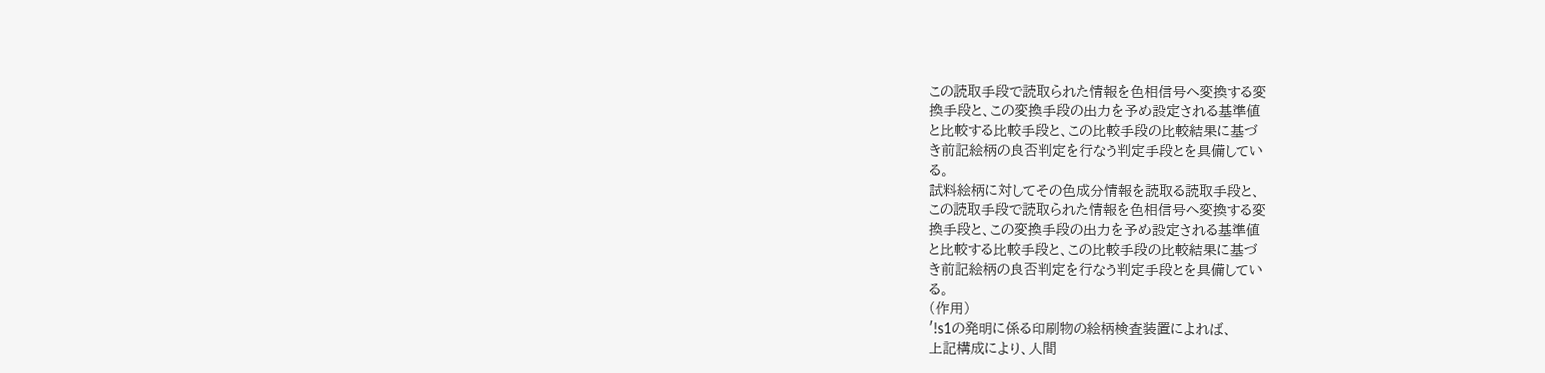この読取手段で読取られた情報を色相信号へ変換する変
換手段と、この変換手段の出力を予め設定される基準値
と比較する比較手段と、この比較手段の比較結果に基づ
き前記絵柄の良否判定を行なう判定手段とを具備してい
る。
試料絵柄に対してその色成分情報を読取る読取手段と、
この読取手段で読取られた情報を色相信号へ変換する変
換手段と、この変換手段の出力を予め設定される基準値
と比較する比較手段と、この比較手段の比較結果に基づ
き前記絵柄の良否判定を行なう判定手段とを具備してい
る。
(作用)
′!s1の発明に係る印刷物の絵柄検査装置によれば、
上記構成により、人間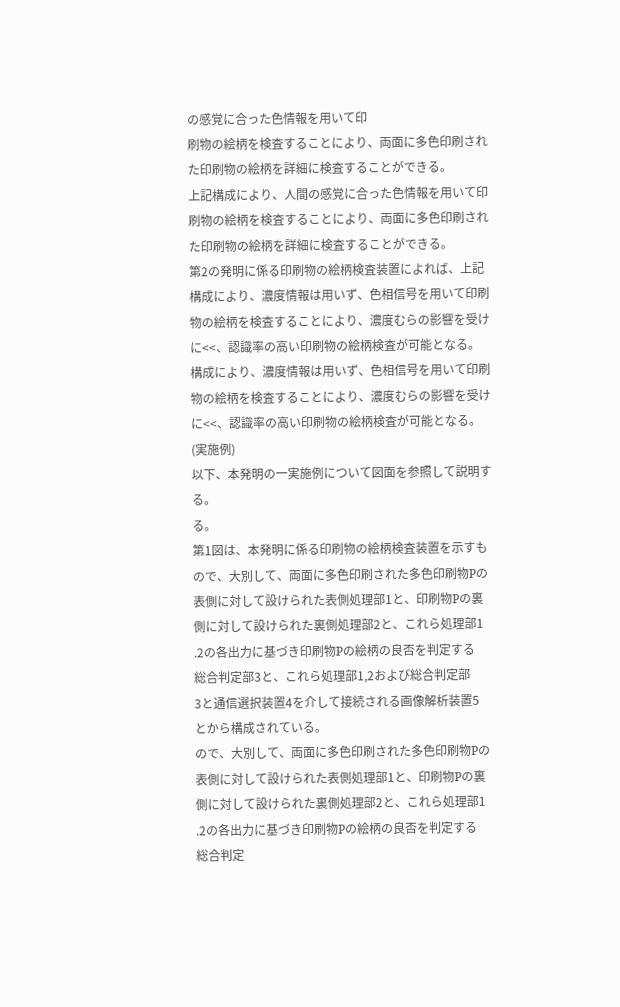の感覚に合った色情報を用いて印
刷物の絵柄を検査することにより、両面に多色印刷され
た印刷物の絵柄を詳細に検査することができる。
上記構成により、人間の感覚に合った色情報を用いて印
刷物の絵柄を検査することにより、両面に多色印刷され
た印刷物の絵柄を詳細に検査することができる。
第2の発明に係る印刷物の絵柄検査装置によれば、上記
構成により、濃度情報は用いず、色相信号を用いて印刷
物の絵柄を検査することにより、濃度むらの影響を受け
に<<、認識率の高い印刷物の絵柄検査が可能となる。
構成により、濃度情報は用いず、色相信号を用いて印刷
物の絵柄を検査することにより、濃度むらの影響を受け
に<<、認識率の高い印刷物の絵柄検査が可能となる。
(実施例)
以下、本発明の一実施例について図面を参照して説明す
る。
る。
第1図は、本発明に係る印刷物の絵柄検査装置を示すも
ので、大別して、両面に多色印刷された多色印刷物Pの
表側に対して設けられた表側処理部1と、印刷物Pの裏
側に対して設けられた裏側処理部2と、これら処理部1
.2の各出力に基づき印刷物Pの絵柄の良否を判定する
総合判定部3と、これら処理部1,2および総合判定部
3と通信選択装置4を介して接続される画像解析装置5
とから構成されている。
ので、大別して、両面に多色印刷された多色印刷物Pの
表側に対して設けられた表側処理部1と、印刷物Pの裏
側に対して設けられた裏側処理部2と、これら処理部1
.2の各出力に基づき印刷物Pの絵柄の良否を判定する
総合判定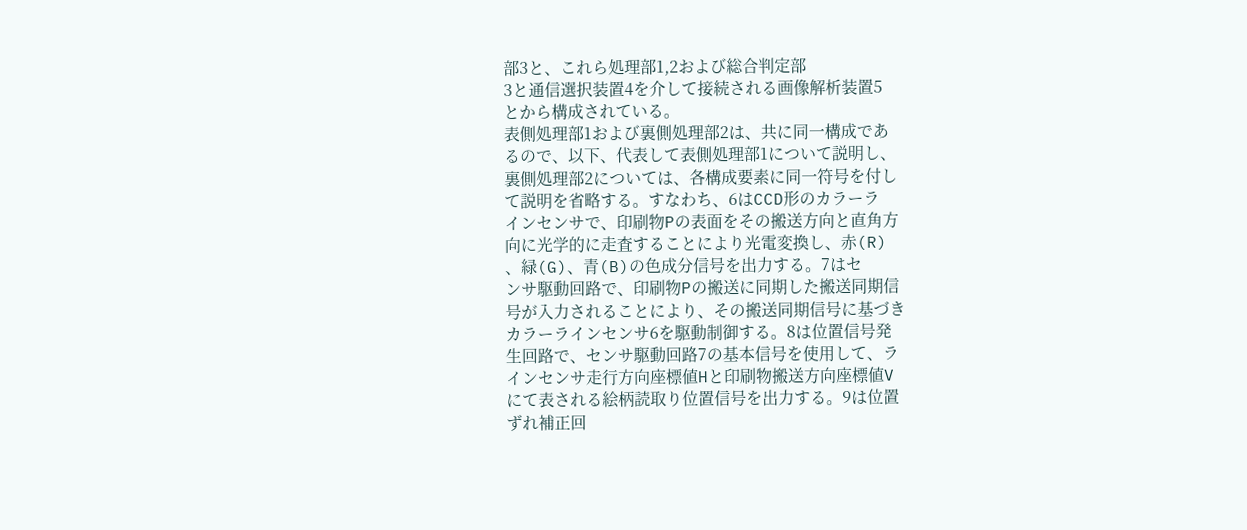部3と、これら処理部1,2および総合判定部
3と通信選択装置4を介して接続される画像解析装置5
とから構成されている。
表側処理部1および裏側処理部2は、共に同一構成であ
るので、以下、代表して表側処理部1について説明し、
裏側処理部2については、各構成要素に同一符号を付し
て説明を省略する。すなわち、6はCCD形のカラーラ
インセンサで、印刷物Pの表面をその搬送方向と直角方
向に光学的に走査することにより光電変換し、赤(R)
、緑(G)、青(B)の色成分信号を出力する。7はセ
ンサ駆動回路で、印刷物Pの搬送に同期した搬送同期信
号が入力されることにより、その搬送同期信号に基づき
カラーラインセンサ6を駆動制御する。8は位置信号発
生回路で、センサ駆動回路7の基本信号を使用して、ラ
インセンサ走行方向座標値Hと印刷物搬送方向座標値V
にて表される絵柄読取り位置信号を出力する。9は位置
ずれ補正回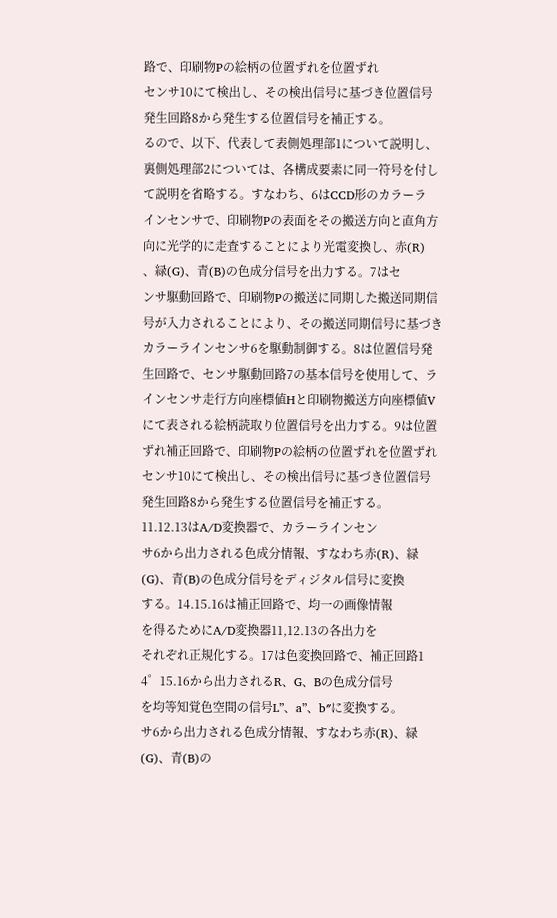路で、印刷物Pの絵柄の位置ずれを位置ずれ
センサ10にて検出し、その検出信号に基づき位置信号
発生回路8から発生する位置信号を補正する。
るので、以下、代表して表側処理部1について説明し、
裏側処理部2については、各構成要素に同一符号を付し
て説明を省略する。すなわち、6はCCD形のカラーラ
インセンサで、印刷物Pの表面をその搬送方向と直角方
向に光学的に走査することにより光電変換し、赤(R)
、緑(G)、青(B)の色成分信号を出力する。7はセ
ンサ駆動回路で、印刷物Pの搬送に同期した搬送同期信
号が入力されることにより、その搬送同期信号に基づき
カラーラインセンサ6を駆動制御する。8は位置信号発
生回路で、センサ駆動回路7の基本信号を使用して、ラ
インセンサ走行方向座標値Hと印刷物搬送方向座標値V
にて表される絵柄読取り位置信号を出力する。9は位置
ずれ補正回路で、印刷物Pの絵柄の位置ずれを位置ずれ
センサ10にて検出し、その検出信号に基づき位置信号
発生回路8から発生する位置信号を補正する。
11.12.13はA/D変換器で、カラーラインセン
サ6から出力される色成分情報、すなわち赤(R)、緑
(G)、青(B)の色成分信号をディジタル信号に変換
する。14.15.16は補正回路で、均一の画像情報
を得るためにA/D変換器11,12.13の各出力を
それぞれ正規化する。17は色変換回路で、補正回路1
4゜15.16から出力されるR、G、Bの色成分信号
を均等知覚色空間の信号L”、a”、b″に変換する。
サ6から出力される色成分情報、すなわち赤(R)、緑
(G)、青(B)の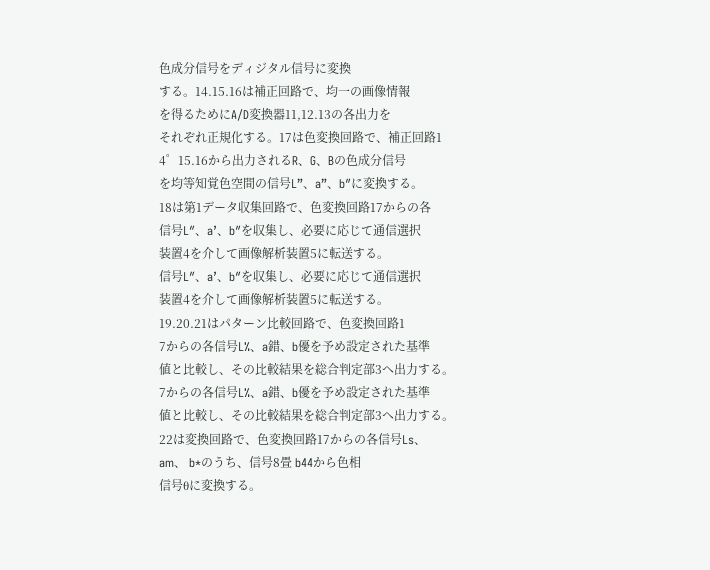色成分信号をディジタル信号に変換
する。14.15.16は補正回路で、均一の画像情報
を得るためにA/D変換器11,12.13の各出力を
それぞれ正規化する。17は色変換回路で、補正回路1
4゜15.16から出力されるR、G、Bの色成分信号
を均等知覚色空間の信号L”、a”、b″に変換する。
18は第1データ収集回路で、色変換回路17からの各
信号L″、a’、b″を収集し、必要に応じて通信選択
装置4を介して画像解析装置5に転送する。
信号L″、a’、b″を収集し、必要に応じて通信選択
装置4を介して画像解析装置5に転送する。
19.20.21はパターン比較回路で、色変換回路1
7からの各信号L%、a錯、b優を予め設定された基準
値と比較し、その比較結果を総合判定部3へ出力する。
7からの各信号L%、a錯、b優を予め設定された基準
値と比較し、その比較結果を総合判定部3へ出力する。
22は変換回路で、色変換回路17からの各信号Ls、
am、 b*のうち、信号8畳 b44から色相
信号θに変換する。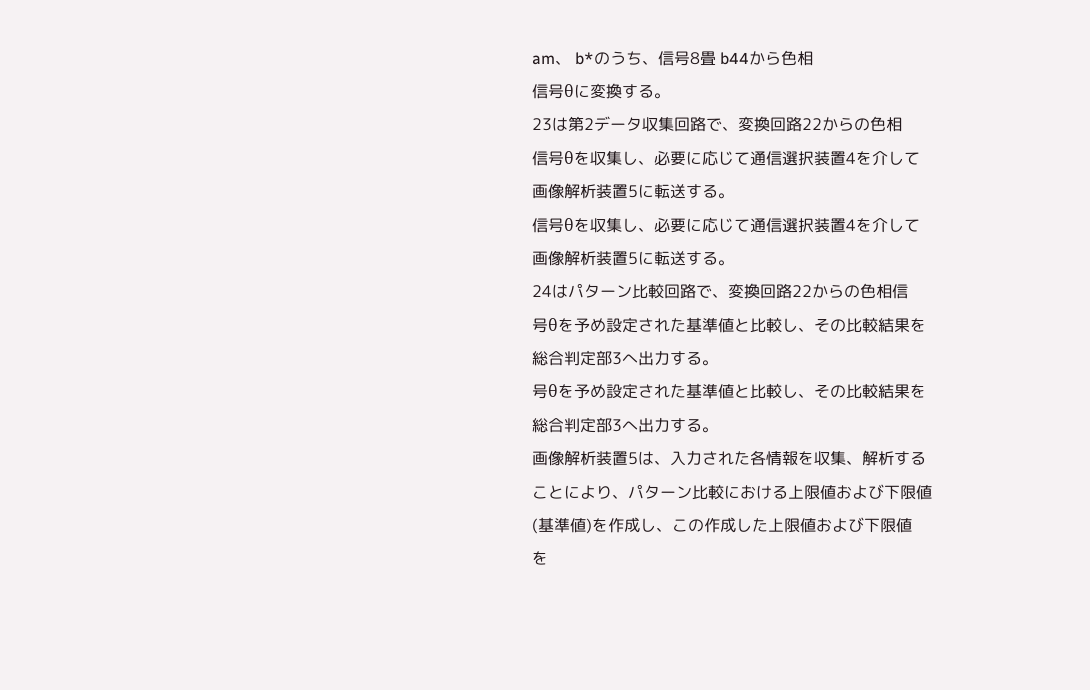am、 b*のうち、信号8畳 b44から色相
信号θに変換する。
23は第2データ収集回路で、変換回路22からの色相
信号θを収集し、必要に応じて通信選択装置4を介して
画像解析装置5に転送する。
信号θを収集し、必要に応じて通信選択装置4を介して
画像解析装置5に転送する。
24はパターン比較回路で、変換回路22からの色相信
号θを予め設定された基準値と比較し、その比較結果を
総合判定部3へ出力する。
号θを予め設定された基準値と比較し、その比較結果を
総合判定部3へ出力する。
画像解析装置5は、入力された各情報を収集、解析する
ことにより、パターン比較における上限値および下限値
(基準値)を作成し、この作成した上限値および下限値
を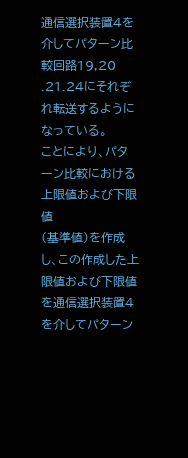通信選択装置4を介してパターン比較回路19,20
.21.24にそれぞれ転送するようになっている。
ことにより、パターン比較における上限値および下限値
(基準値)を作成し、この作成した上限値および下限値
を通信選択装置4を介してパターン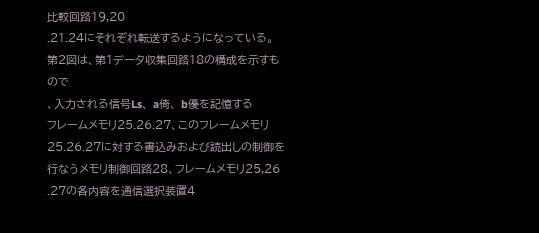比較回路19,20
.21.24にそれぞれ転送するようになっている。
第2図は、第1データ収集回路18の構成を示すもので
、入力される信号Ls、 a倚、 b優を記憶する
フレームメモリ25.26.27、このフレームメモリ
25.26.27に対する書込みおよび読出しの制御を
行なうメモリ制御回路28、フレームメモリ25,26
.27の各内容を通信選択装置4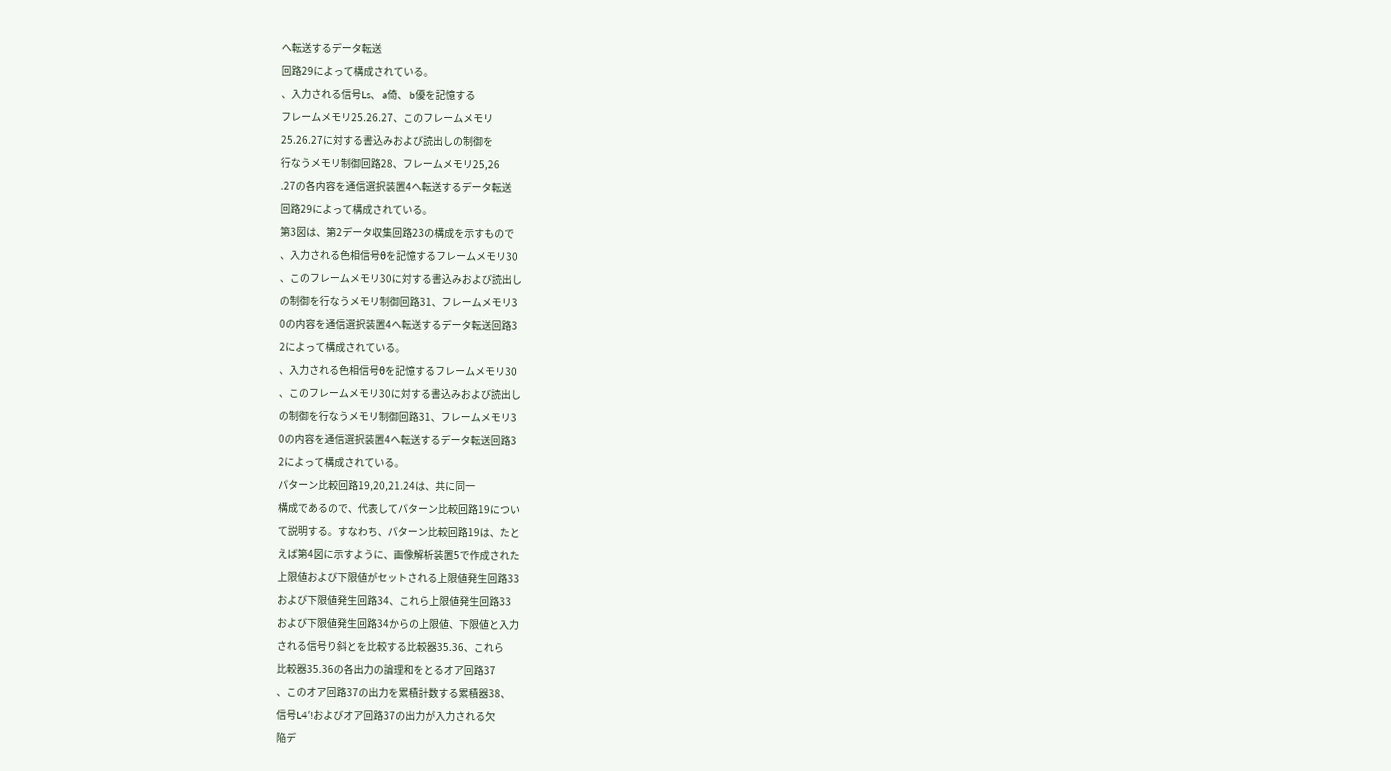へ転送するデータ転送
回路29によって構成されている。
、入力される信号Ls、 a倚、 b優を記憶する
フレームメモリ25.26.27、このフレームメモリ
25.26.27に対する書込みおよび読出しの制御を
行なうメモリ制御回路28、フレームメモリ25,26
.27の各内容を通信選択装置4へ転送するデータ転送
回路29によって構成されている。
第3図は、第2データ収集回路23の構成を示すもので
、入力される色相信号θを記憶するフレームメモリ30
、このフレームメモリ30に対する書込みおよび読出し
の制御を行なうメモリ制御回路31、フレームメモリ3
0の内容を通信選択装置4へ転送するデータ転送回路3
2によって構成されている。
、入力される色相信号θを記憶するフレームメモリ30
、このフレームメモリ30に対する書込みおよび読出し
の制御を行なうメモリ制御回路31、フレームメモリ3
0の内容を通信選択装置4へ転送するデータ転送回路3
2によって構成されている。
パターン比較回路19,20,21.24は、共に同一
構成であるので、代表してパターン比較回路19につい
て説明する。すなわち、パターン比較回路19は、たと
えば第4図に示すように、画像解析装置5で作成された
上限値および下限値がセットされる上限値発生回路33
および下限値発生回路34、これら上限値発生回路33
および下限値発生回路34からの上限値、下限値と入力
される信号り斜とを比較する比較器35.36、これら
比較器35.36の各出力の論理和をとるオア回路37
、このオア回路37の出力を累積計数する累積器38、
信号L4′!およびオア回路37の出力が入力される欠
陥デ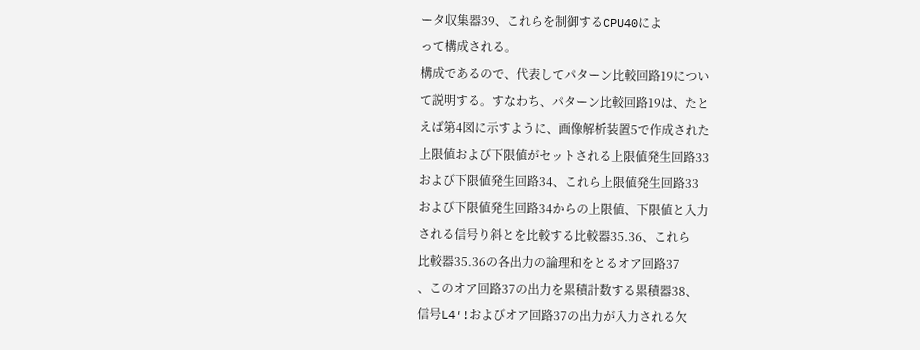ータ収集器39、これらを制御するCPU40によ
って構成される。
構成であるので、代表してパターン比較回路19につい
て説明する。すなわち、パターン比較回路19は、たと
えば第4図に示すように、画像解析装置5で作成された
上限値および下限値がセットされる上限値発生回路33
および下限値発生回路34、これら上限値発生回路33
および下限値発生回路34からの上限値、下限値と入力
される信号り斜とを比較する比較器35.36、これら
比較器35.36の各出力の論理和をとるオア回路37
、このオア回路37の出力を累積計数する累積器38、
信号L4′!およびオア回路37の出力が入力される欠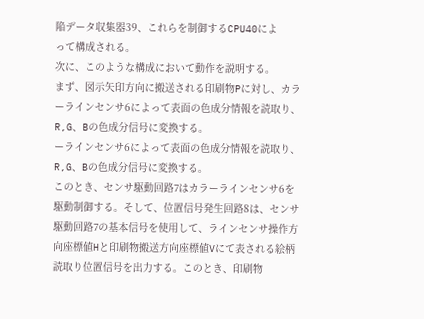陥データ収集器39、これらを制御するCPU40によ
って構成される。
次に、このような構成において動作を説明する。
まず、図示矢印方向に搬送される印刷物Pに対し、カラ
ーラインセンサ6によって表面の色成分情報を読取り、
R,G、Bの色成分信号に変換する。
ーラインセンサ6によって表面の色成分情報を読取り、
R,G、Bの色成分信号に変換する。
このとき、センサ駆動回路7はカラーラインセンサ6を
駆動制御する。そして、位置信号発生回路8は、センサ
駆動回路7の基本信号を使用して、ラインセンサ操作方
向座標値Hと印刷物搬送方向座標値Vにて表される絵柄
読取り位置信号を出力する。このとき、印刷物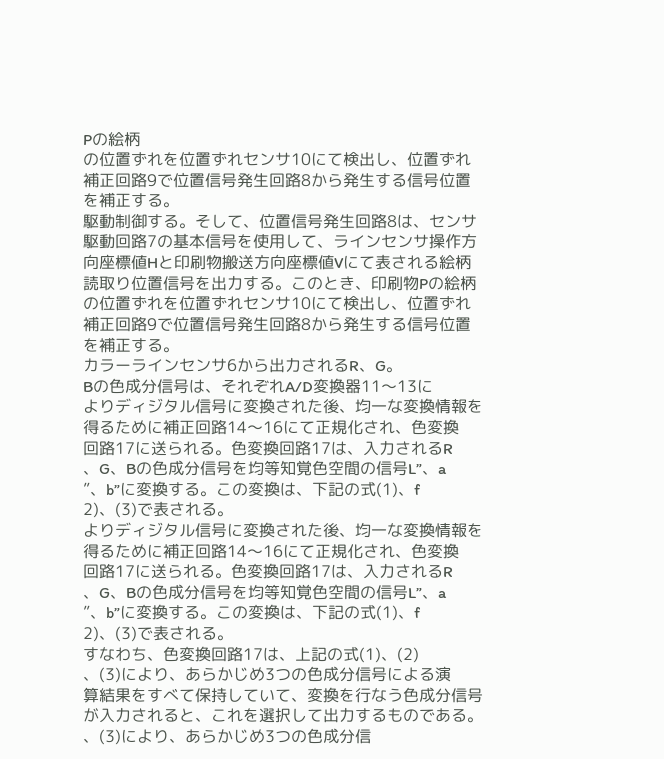Pの絵柄
の位置ずれを位置ずれセンサ10にて検出し、位置ずれ
補正回路9で位置信号発生回路8から発生する信号位置
を補正する。
駆動制御する。そして、位置信号発生回路8は、センサ
駆動回路7の基本信号を使用して、ラインセンサ操作方
向座標値Hと印刷物搬送方向座標値Vにて表される絵柄
読取り位置信号を出力する。このとき、印刷物Pの絵柄
の位置ずれを位置ずれセンサ10にて検出し、位置ずれ
補正回路9で位置信号発生回路8から発生する信号位置
を補正する。
カラーラインセンサ6から出力されるR、G。
Bの色成分信号は、それぞれA/D変換器11〜13に
よりディジタル信号に変換された後、均一な変換情報を
得るために補正回路14〜16にて正規化され、色変換
回路17に送られる。色変換回路17は、入力されるR
、G、Bの色成分信号を均等知覚色空間の信号L”、a
”、b”に変換する。この変換は、下記の式(1)、f
2)、(3)で表される。
よりディジタル信号に変換された後、均一な変換情報を
得るために補正回路14〜16にて正規化され、色変換
回路17に送られる。色変換回路17は、入力されるR
、G、Bの色成分信号を均等知覚色空間の信号L”、a
”、b”に変換する。この変換は、下記の式(1)、f
2)、(3)で表される。
すなわち、色変換回路17は、上記の式(1)、(2)
、(3)により、あらかじめ3つの色成分信号による演
算結果をすべて保持していて、変換を行なう色成分信号
が入力されると、これを選択して出力するものである。
、(3)により、あらかじめ3つの色成分信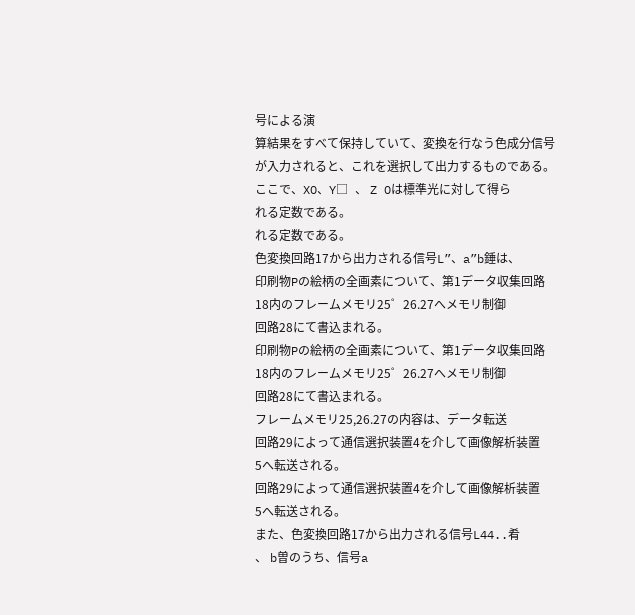号による演
算結果をすべて保持していて、変換を行なう色成分信号
が入力されると、これを選択して出力するものである。
ここで、XO、Y□ 、 Z Oは標準光に対して得ら
れる定数である。
れる定数である。
色変換回路17から出力される信号L”、a”b錘は、
印刷物Pの絵柄の全画素について、第1データ収集回路
18内のフレームメモリ25゜26.27へメモリ制御
回路28にて書込まれる。
印刷物Pの絵柄の全画素について、第1データ収集回路
18内のフレームメモリ25゜26.27へメモリ制御
回路28にて書込まれる。
フレームメモリ25,26.27の内容は、データ転送
回路29によって通信選択装置4を介して画像解析装置
5へ転送される。
回路29によって通信選択装置4を介して画像解析装置
5へ転送される。
また、色変換回路17から出力される信号L44..肴
、 b曽のうち、信号a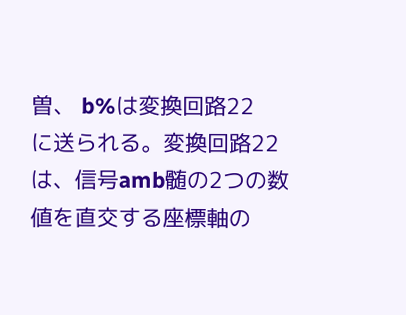曽、 b%は変換回路22
に送られる。変換回路22は、信号amb髄の2つの数
値を直交する座標軸の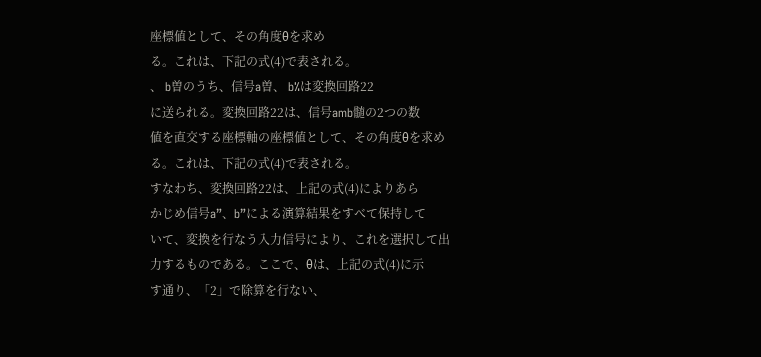座標値として、その角度θを求め
る。これは、下記の式(4)で表される。
、 b曽のうち、信号a曽、 b%は変換回路22
に送られる。変換回路22は、信号amb髄の2つの数
値を直交する座標軸の座標値として、その角度θを求め
る。これは、下記の式(4)で表される。
すなわち、変換回路22は、上記の式(4)によりあら
かじめ信号a”、b”による演算結果をすべて保持して
いて、変換を行なう入力信号により、これを選択して出
力するものである。ここで、θは、上記の式(4)に示
す通り、「2」で除算を行ない、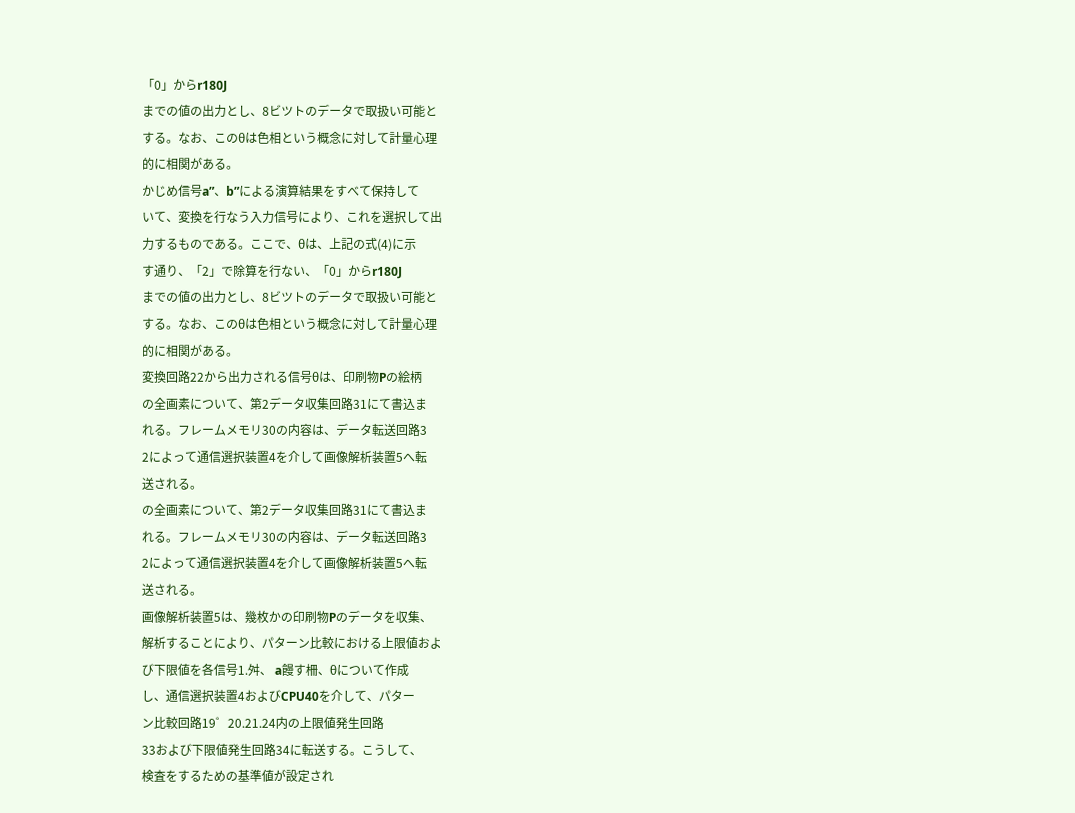「0」からr180J
までの値の出力とし、8ビツトのデータで取扱い可能と
する。なお、このθは色相という概念に対して計量心理
的に相関がある。
かじめ信号a”、b”による演算結果をすべて保持して
いて、変換を行なう入力信号により、これを選択して出
力するものである。ここで、θは、上記の式(4)に示
す通り、「2」で除算を行ない、「0」からr180J
までの値の出力とし、8ビツトのデータで取扱い可能と
する。なお、このθは色相という概念に対して計量心理
的に相関がある。
変換回路22から出力される信号θは、印刷物Pの絵柄
の全画素について、第2データ収集回路31にて書込ま
れる。フレームメモリ30の内容は、データ転送回路3
2によって通信選択装置4を介して画像解析装置5へ転
送される。
の全画素について、第2データ収集回路31にて書込ま
れる。フレームメモリ30の内容は、データ転送回路3
2によって通信選択装置4を介して画像解析装置5へ転
送される。
画像解析装置5は、幾枚かの印刷物Pのデータを収集、
解析することにより、パターン比較における上限値およ
び下限値を各信号1.舛、 a饅す柵、θについて作成
し、通信選択装置4およびCPU40を介して、パター
ン比較回路19゜20.21.24内の上限値発生回路
33および下限値発生回路34に転送する。こうして、
検査をするための基準値が設定され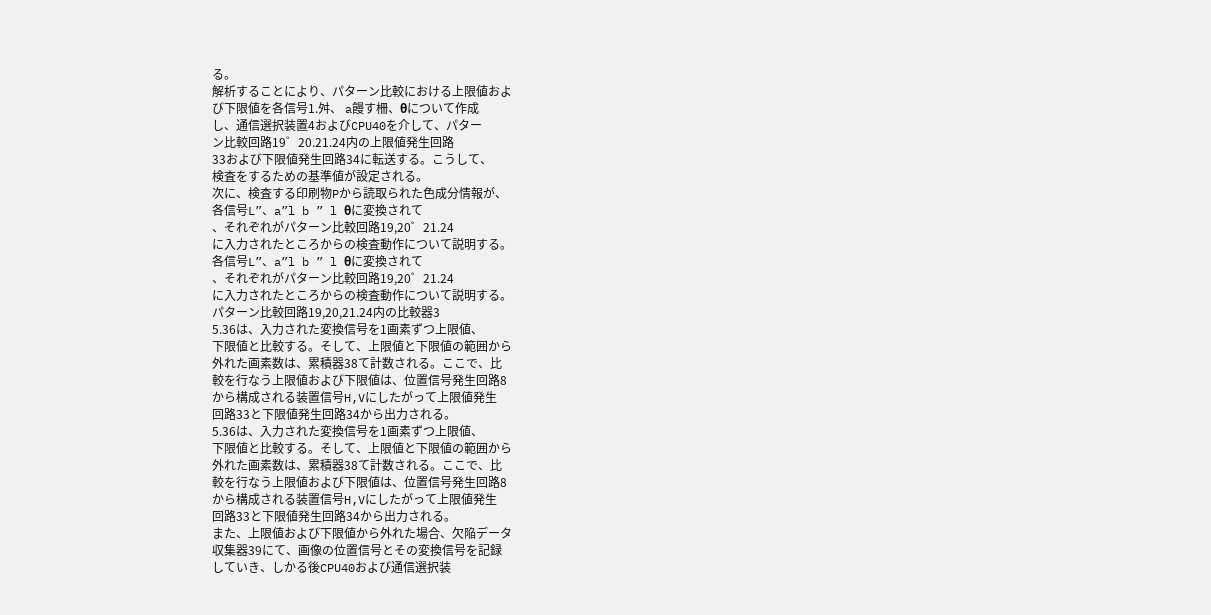る。
解析することにより、パターン比較における上限値およ
び下限値を各信号1.舛、 a饅す柵、θについて作成
し、通信選択装置4およびCPU40を介して、パター
ン比較回路19゜20.21.24内の上限値発生回路
33および下限値発生回路34に転送する。こうして、
検査をするための基準値が設定される。
次に、検査する印刷物Pから読取られた色成分情報が、
各信号L”、a”l b ” l θに変換されて
、それぞれがパターン比較回路19,20゜21.24
に入力されたところからの検査動作について説明する。
各信号L”、a”l b ” l θに変換されて
、それぞれがパターン比較回路19,20゜21.24
に入力されたところからの検査動作について説明する。
パターン比較回路19,20,21.24内の比較器3
5.36は、入力された変換信号を1画素ずつ上限値、
下限値と比較する。そして、上限値と下限値の範囲から
外れた画素数は、累積器38て計数される。ここで、比
較を行なう上限値および下限値は、位置信号発生回路8
から構成される装置信号H,Vにしたがって上限値発生
回路33と下限値発生回路34から出力される。
5.36は、入力された変換信号を1画素ずつ上限値、
下限値と比較する。そして、上限値と下限値の範囲から
外れた画素数は、累積器38て計数される。ここで、比
較を行なう上限値および下限値は、位置信号発生回路8
から構成される装置信号H,Vにしたがって上限値発生
回路33と下限値発生回路34から出力される。
また、上限値および下限値から外れた場合、欠陥データ
収集器39にて、画像の位置信号とその変換信号を記録
していき、しかる後CPU40および通信選択装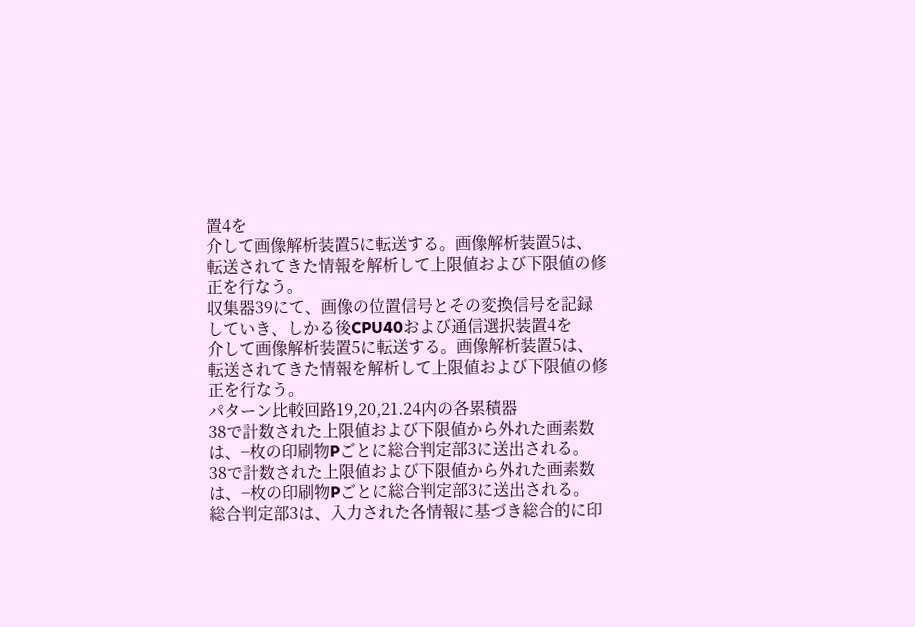置4を
介して画像解析装置5に転送する。画像解析装置5は、
転送されてきた情報を解析して上限値および下限値の修
正を行なう。
収集器39にて、画像の位置信号とその変換信号を記録
していき、しかる後CPU40および通信選択装置4を
介して画像解析装置5に転送する。画像解析装置5は、
転送されてきた情報を解析して上限値および下限値の修
正を行なう。
パターン比較回路19,20,21.24内の各累積器
38で計数された上限値および下限値から外れた画素数
は、−枚の印刷物Pごとに総合判定部3に送出される。
38で計数された上限値および下限値から外れた画素数
は、−枚の印刷物Pごとに総合判定部3に送出される。
総合判定部3は、入力された各情報に基づき総合的に印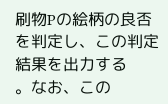刷物Pの絵柄の良否を判定し、この判定結果を出力する
。なお、この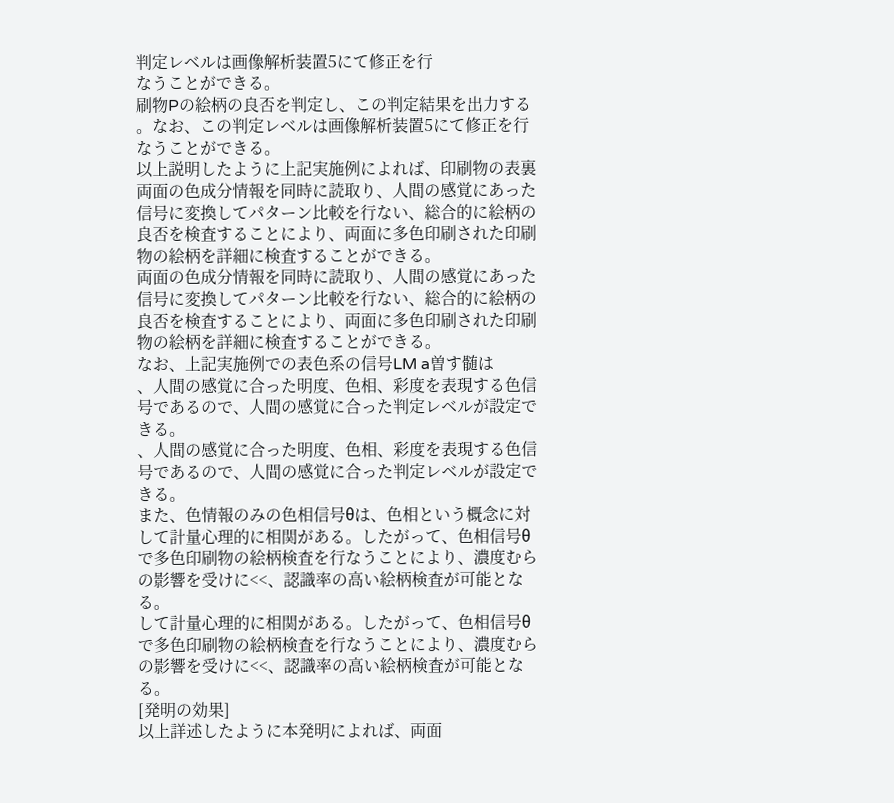判定レベルは画像解析装置5にて修正を行
なうことができる。
刷物Pの絵柄の良否を判定し、この判定結果を出力する
。なお、この判定レベルは画像解析装置5にて修正を行
なうことができる。
以上説明したように上記実施例によれば、印刷物の表裏
両面の色成分情報を同時に読取り、人間の感覚にあった
信号に変換してパターン比較を行ない、総合的に絵柄の
良否を検査することにより、両面に多色印刷された印刷
物の絵柄を詳細に検査することができる。
両面の色成分情報を同時に読取り、人間の感覚にあった
信号に変換してパターン比較を行ない、総合的に絵柄の
良否を検査することにより、両面に多色印刷された印刷
物の絵柄を詳細に検査することができる。
なお、上記実施例での表色系の信号LM a曽す髄は
、人間の感覚に合った明度、色相、彩度を表現する色信
号であるので、人間の感覚に合った判定レベルが設定で
きる。
、人間の感覚に合った明度、色相、彩度を表現する色信
号であるので、人間の感覚に合った判定レベルが設定で
きる。
また、色情報のみの色相信号θは、色相という概念に対
して計量心理的に相関がある。したがって、色相信号θ
で多色印刷物の絵柄検査を行なうことにより、濃度むら
の影響を受けに<<、認識率の高い絵柄検査が可能とな
る。
して計量心理的に相関がある。したがって、色相信号θ
で多色印刷物の絵柄検査を行なうことにより、濃度むら
の影響を受けに<<、認識率の高い絵柄検査が可能とな
る。
[発明の効果]
以上詳述したように本発明によれば、両面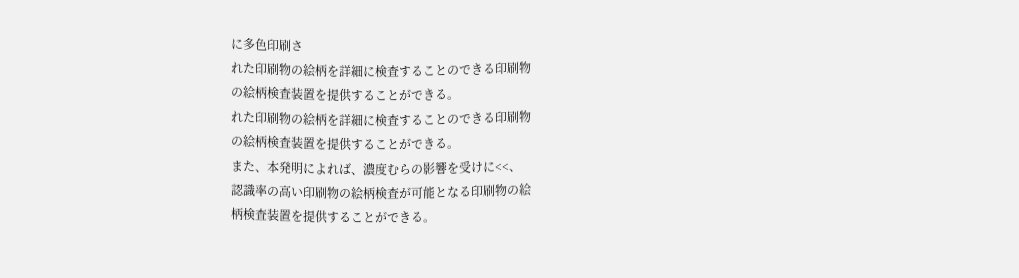に多色印刷さ
れた印刷物の絵柄を詳細に検査することのできる印刷物
の絵柄検査装置を提供することができる。
れた印刷物の絵柄を詳細に検査することのできる印刷物
の絵柄検査装置を提供することができる。
また、本発明によれば、濃度むらの影響を受けに<<、
認識率の高い印刷物の絵柄検査が可能となる印刷物の絵
柄検査装置を提供することができる。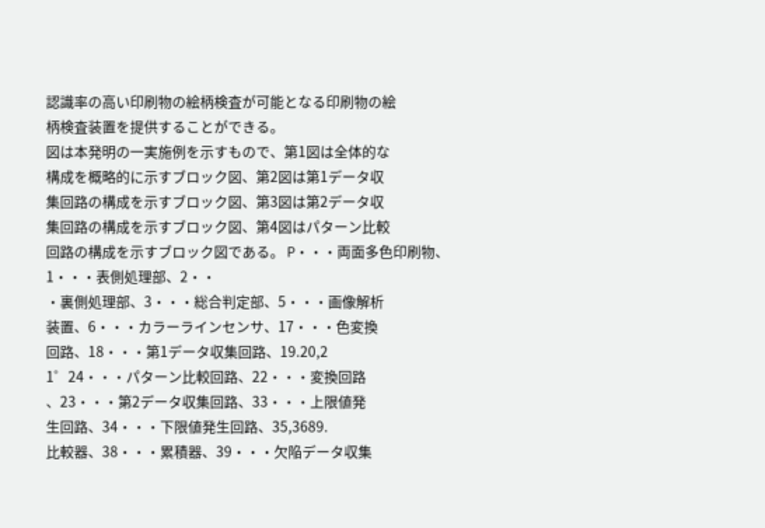認識率の高い印刷物の絵柄検査が可能となる印刷物の絵
柄検査装置を提供することができる。
図は本発明の一実施例を示すもので、第1図は全体的な
構成を概略的に示すブロック図、第2図は第1データ収
集回路の構成を示すブロック図、第3図は第2データ収
集回路の構成を示すブロック図、第4図はパターン比較
回路の構成を示すブロック図である。 P・・・両面多色印刷物、1・・・表側処理部、2・・
・裏側処理部、3・・・総合判定部、5・・・画像解析
装置、6・・・カラーラインセンサ、17・・・色変換
回路、18・・・第1データ収集回路、19.20,2
1゜24・・・パターン比較回路、22・・・変換回路
、23・・・第2データ収集回路、33・・・上限値発
生回路、34・・・下限値発生回路、35,3689.
比較器、38・・・累積器、39・・・欠陥データ収集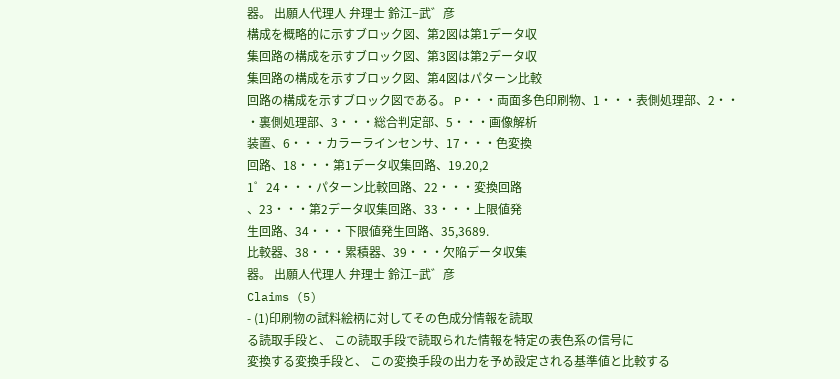器。 出願人代理人 弁理士 鈴江−武゛彦
構成を概略的に示すブロック図、第2図は第1データ収
集回路の構成を示すブロック図、第3図は第2データ収
集回路の構成を示すブロック図、第4図はパターン比較
回路の構成を示すブロック図である。 P・・・両面多色印刷物、1・・・表側処理部、2・・
・裏側処理部、3・・・総合判定部、5・・・画像解析
装置、6・・・カラーラインセンサ、17・・・色変換
回路、18・・・第1データ収集回路、19.20,2
1゜24・・・パターン比較回路、22・・・変換回路
、23・・・第2データ収集回路、33・・・上限値発
生回路、34・・・下限値発生回路、35,3689.
比較器、38・・・累積器、39・・・欠陥データ収集
器。 出願人代理人 弁理士 鈴江−武゛彦
Claims (5)
- (1)印刷物の試料絵柄に対してその色成分情報を読取
る読取手段と、 この読取手段で読取られた情報を特定の表色系の信号に
変換する変換手段と、 この変換手段の出力を予め設定される基準値と比較する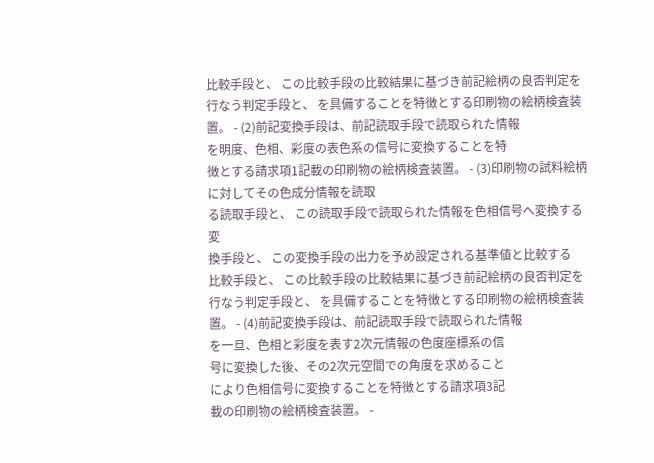比較手段と、 この比較手段の比較結果に基づき前記絵柄の良否判定を
行なう判定手段と、 を具備することを特徴とする印刷物の絵柄検査装置。 - (2)前記変換手段は、前記読取手段で読取られた情報
を明度、色相、彩度の表色系の信号に変換することを特
徴とする請求項1記載の印刷物の絵柄検査装置。 - (3)印刷物の試料絵柄に対してその色成分情報を読取
る読取手段と、 この読取手段で読取られた情報を色相信号へ変換する変
換手段と、 この変換手段の出力を予め設定される基準値と比較する
比較手段と、 この比較手段の比較結果に基づき前記絵柄の良否判定を
行なう判定手段と、 を具備することを特徴とする印刷物の絵柄検査装置。 - (4)前記変換手段は、前記読取手段で読取られた情報
を一旦、色相と彩度を表す2次元情報の色度座標系の信
号に変換した後、その2次元空間での角度を求めること
により色相信号に変換することを特徴とする請求項3記
載の印刷物の絵柄検査装置。 -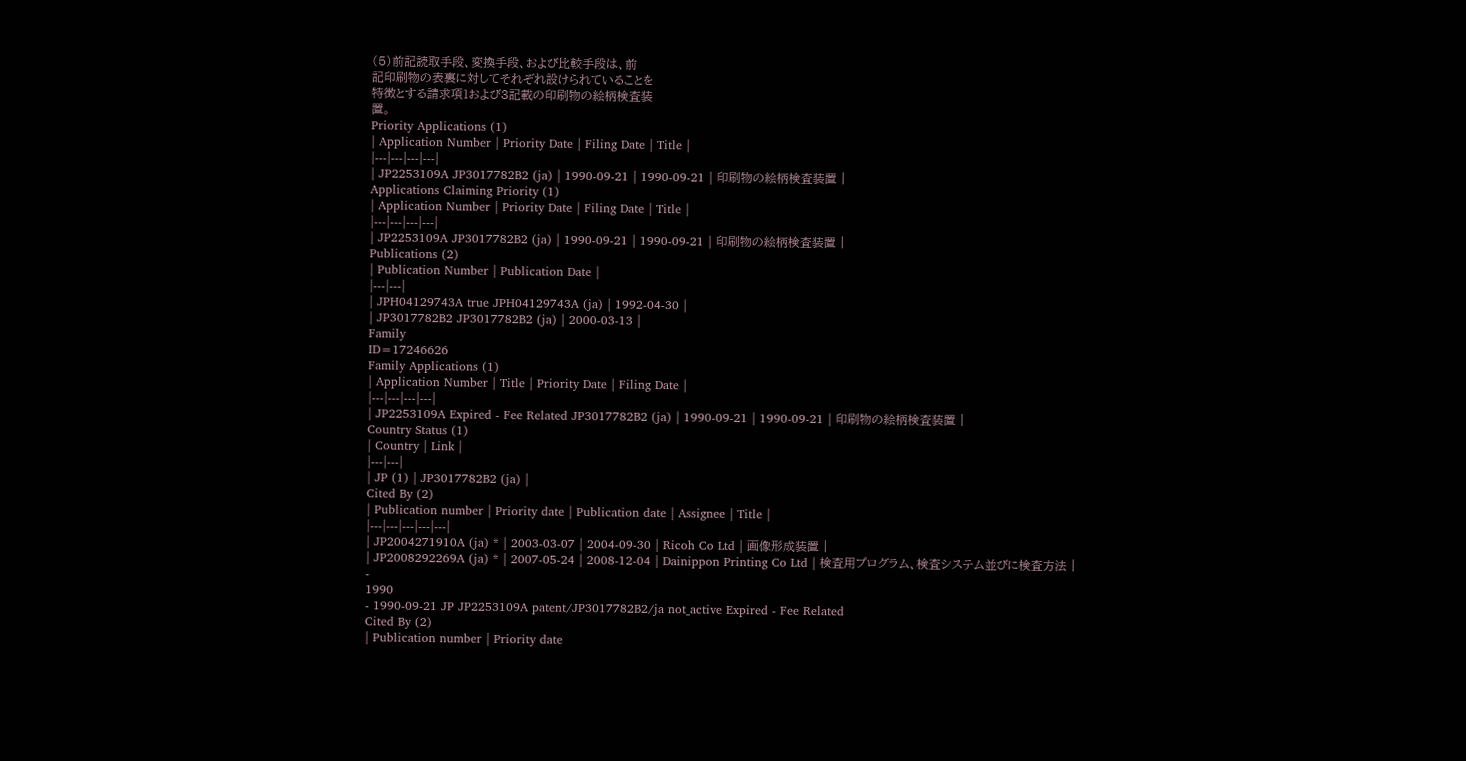(5)前記読取手段、変換手段、および比較手段は、前
記印刷物の表裏に対してそれぞれ設けられていることを
特徴とする請求項1および3記載の印刷物の絵柄検査装
置。
Priority Applications (1)
| Application Number | Priority Date | Filing Date | Title |
|---|---|---|---|
| JP2253109A JP3017782B2 (ja) | 1990-09-21 | 1990-09-21 | 印刷物の絵柄検査装置 |
Applications Claiming Priority (1)
| Application Number | Priority Date | Filing Date | Title |
|---|---|---|---|
| JP2253109A JP3017782B2 (ja) | 1990-09-21 | 1990-09-21 | 印刷物の絵柄検査装置 |
Publications (2)
| Publication Number | Publication Date |
|---|---|
| JPH04129743A true JPH04129743A (ja) | 1992-04-30 |
| JP3017782B2 JP3017782B2 (ja) | 2000-03-13 |
Family
ID=17246626
Family Applications (1)
| Application Number | Title | Priority Date | Filing Date |
|---|---|---|---|
| JP2253109A Expired - Fee Related JP3017782B2 (ja) | 1990-09-21 | 1990-09-21 | 印刷物の絵柄検査装置 |
Country Status (1)
| Country | Link |
|---|---|
| JP (1) | JP3017782B2 (ja) |
Cited By (2)
| Publication number | Priority date | Publication date | Assignee | Title |
|---|---|---|---|---|
| JP2004271910A (ja) * | 2003-03-07 | 2004-09-30 | Ricoh Co Ltd | 画像形成装置 |
| JP2008292269A (ja) * | 2007-05-24 | 2008-12-04 | Dainippon Printing Co Ltd | 検査用プログラム、検査システム並びに検査方法 |
-
1990
- 1990-09-21 JP JP2253109A patent/JP3017782B2/ja not_active Expired - Fee Related
Cited By (2)
| Publication number | Priority date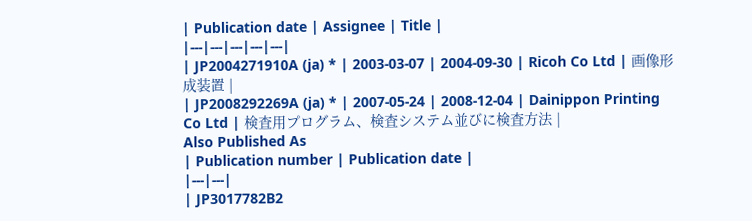| Publication date | Assignee | Title |
|---|---|---|---|---|
| JP2004271910A (ja) * | 2003-03-07 | 2004-09-30 | Ricoh Co Ltd | 画像形成装置 |
| JP2008292269A (ja) * | 2007-05-24 | 2008-12-04 | Dainippon Printing Co Ltd | 検査用プログラム、検査システム並びに検査方法 |
Also Published As
| Publication number | Publication date |
|---|---|
| JP3017782B2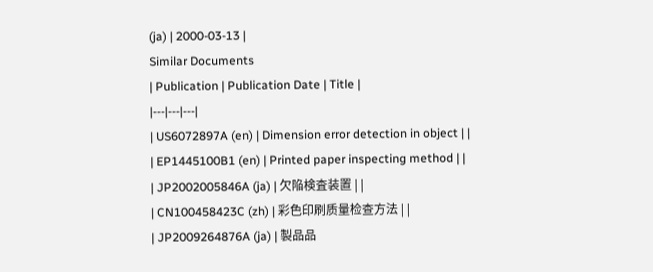(ja) | 2000-03-13 |
Similar Documents
| Publication | Publication Date | Title |
|---|---|---|
| US6072897A (en) | Dimension error detection in object | |
| EP1445100B1 (en) | Printed paper inspecting method | |
| JP2002005846A (ja) | 欠陥検査装置 | |
| CN100458423C (zh) | 彩色印刷质量检查方法 | |
| JP2009264876A (ja) | 製品品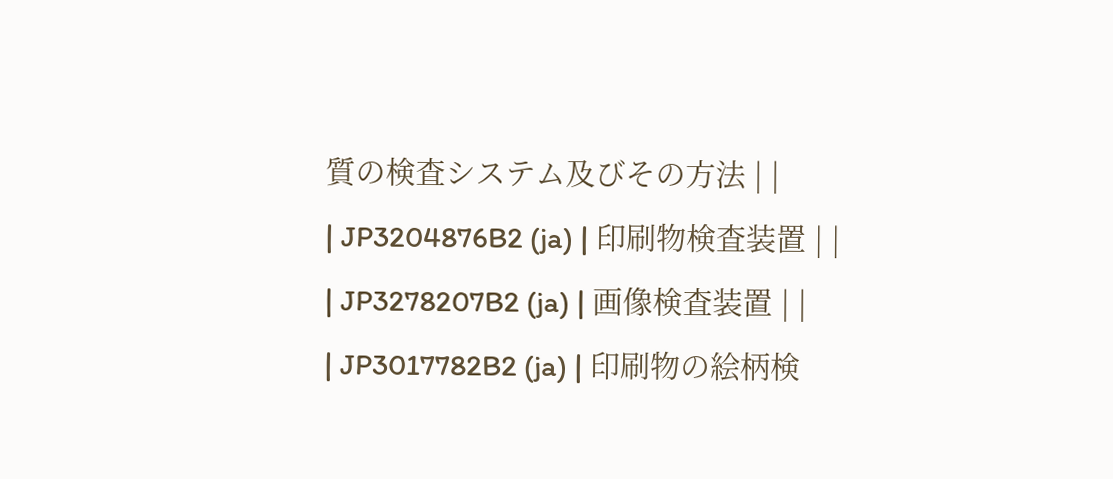質の検査システム及びその方法 | |
| JP3204876B2 (ja) | 印刷物検査装置 | |
| JP3278207B2 (ja) | 画像検査装置 | |
| JP3017782B2 (ja) | 印刷物の絵柄検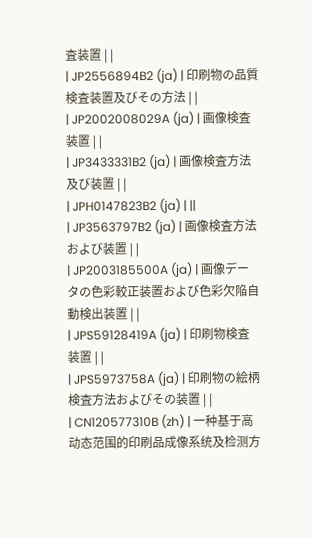査装置 | |
| JP2556894B2 (ja) | 印刷物の品質検査装置及びその方法 | |
| JP2002008029A (ja) | 画像検査装置 | |
| JP3433331B2 (ja) | 画像検査方法及び装置 | |
| JPH0147823B2 (ja) | ||
| JP3563797B2 (ja) | 画像検査方法および装置 | |
| JP2003185500A (ja) | 画像データの色彩較正装置および色彩欠陥自動検出装置 | |
| JPS59128419A (ja) | 印刷物検査装置 | |
| JPS5973758A (ja) | 印刷物の絵柄検査方法およびその装置 | |
| CN120577310B (zh) | 一种基于高动态范围的印刷品成像系统及检测方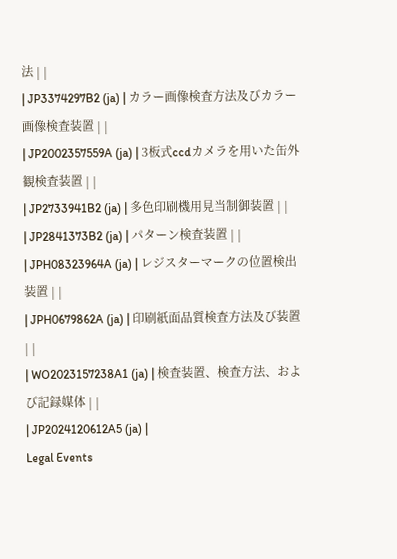法 | |
| JP3374297B2 (ja) | カラー画像検査方法及びカラー画像検査装置 | |
| JP2002357559A (ja) | 3板式ccdカメラを用いた缶外観検査装置 | |
| JP2733941B2 (ja) | 多色印刷機用見当制御装置 | |
| JP2841373B2 (ja) | パターン検査装置 | |
| JPH08323964A (ja) | レジスターマークの位置検出装置 | |
| JPH0679862A (ja) | 印刷紙面品質検査方法及び装置 | |
| WO2023157238A1 (ja) | 検査装置、検査方法、および記録媒体 | |
| JP2024120612A5 (ja) |
Legal Events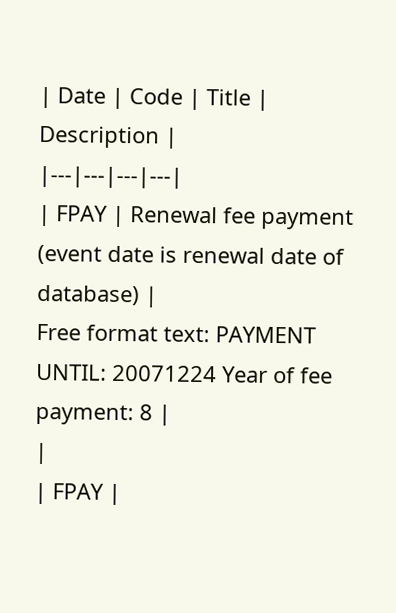| Date | Code | Title | Description |
|---|---|---|---|
| FPAY | Renewal fee payment (event date is renewal date of database) |
Free format text: PAYMENT UNTIL: 20071224 Year of fee payment: 8 |
|
| FPAY |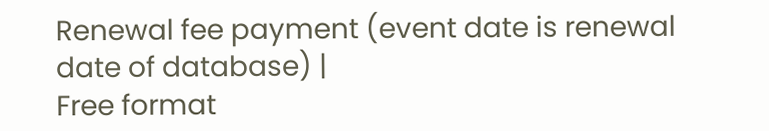Renewal fee payment (event date is renewal date of database) |
Free format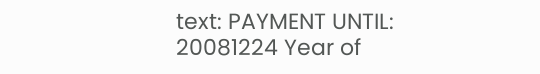text: PAYMENT UNTIL: 20081224 Year of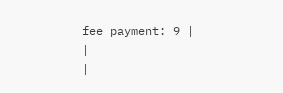fee payment: 9 |
|
|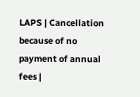LAPS | Cancellation because of no payment of annual fees |